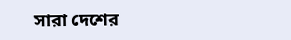সারা দেশের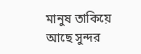মানুষ তাকিয়ে আছে সুন্দর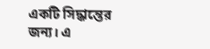একটি সিদ্ধান্তের জন্য। এ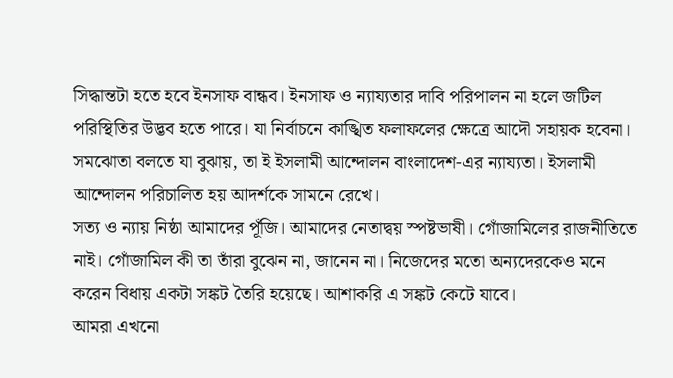সিদ্ধান্তটা হতে হবে ইনসাফ বান্ধব। ইনসাফ ও ন্যায্যতার দাবি পরিপালন না হলে জটিল পরিস্থিতির উদ্ভব হতে পারে। যা নির্বাচনে কাঙ্খিত ফলাফলের ক্ষেত্রে আদৌ সহায়ক হবেনা।
সমঝোতা বলতে যা বুঝায়, তা ই ইসলামী আন্দোলন বাংলাদেশ-এর ন্যায্যতা। ইসলামী আন্দোলন পরিচালিত হয় আদর্শকে সামনে রেখে।
সত্য ও ন্যায় নিষ্ঠা আমাদের পূঁজি। আমাদের নেতাদ্বয় স্পষ্টভাষী। গোঁজামিলের রাজনীতিতে নাই। গোঁজামিল কী তা তাঁরা বুঝেন না, জানেন না। নিজেদের মতো অন্যদেরকেও মনে করেন বিধায় একটা সঙ্কট তৈরি হয়েছে। আশাকরি এ সঙ্কট কেটে যাবে।
আমরা এখনো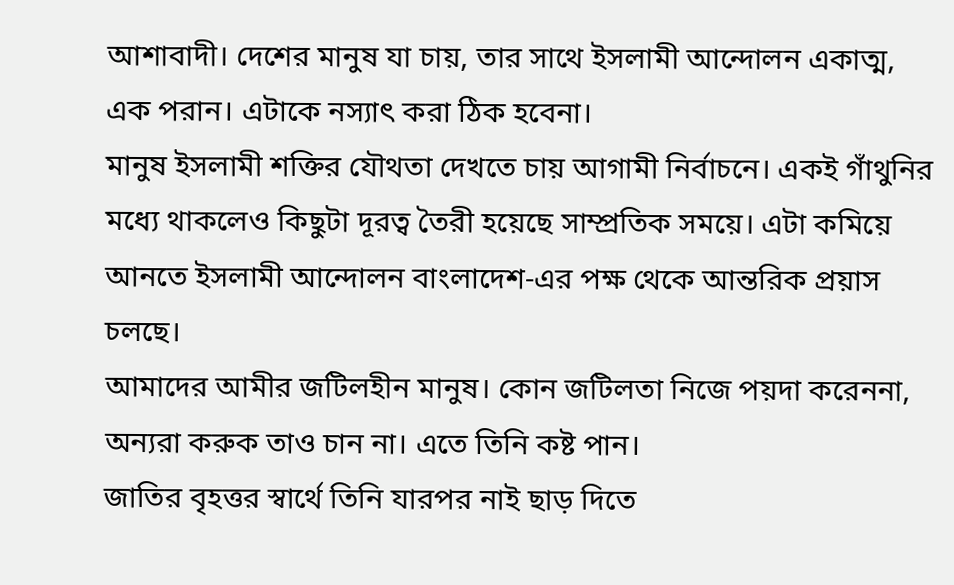আশাবাদী। দেশের মানুষ যা চায়, তার সাথে ইসলামী আন্দোলন একাত্ম, এক পরান। এটাকে নস্যাৎ করা ঠিক হবেনা।
মানুষ ইসলামী শক্তির যৌথতা দেখতে চায় আগামী নির্বাচনে। একই গাঁথুনির মধ্যে থাকলেও কিছুটা দূরত্ব তৈরী হয়েছে সাম্প্রতিক সময়ে। এটা কমিয়ে আনতে ইসলামী আন্দোলন বাংলাদেশ-এর পক্ষ থেকে আন্তরিক প্রয়াস চলছে।
আমাদের আমীর জটিলহীন মানুষ। কোন জটিলতা নিজে পয়দা করেননা, অন্যরা করুক তাও চান না। এতে তিনি কষ্ট পান।
জাতির বৃহত্তর স্বার্থে তিনি যারপর নাই ছাড় দিতে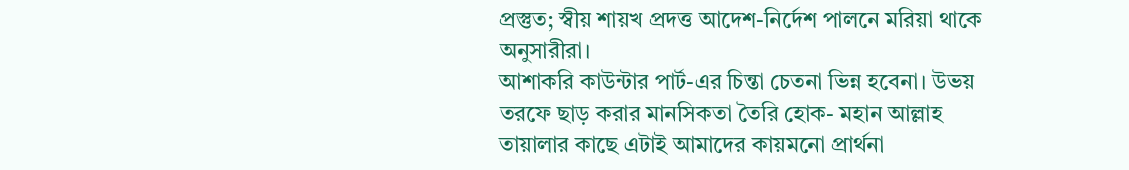প্রস্তুত; স্বীয় শায়খ প্রদত্ত আদেশ-নির্দেশ পালনে মরিয়া থাকে অনুসারীরা।
আশাকরি কাউন্টার পার্ট-এর চিন্তা চেতনা ভিন্ন হবেনা। উভয় তরফে ছাড় করার মানসিকতা তৈরি হোক- মহান আল্লাহ তায়ালার কাছে এটাই আমাদের কায়মনো প্রার্থনা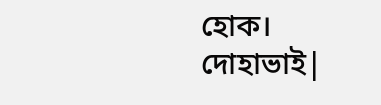হোক।
দোহাভাই|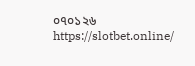০৭০১২৬
https://slotbet.online/